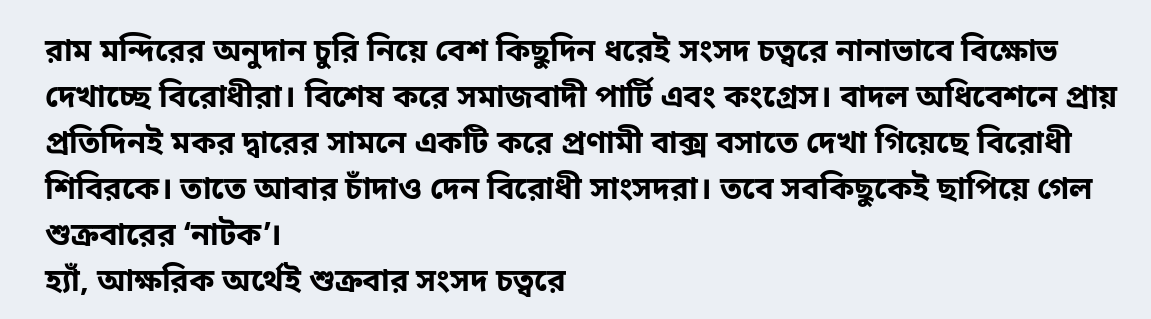রাম মন্দিরের অনুদান চুরি নিয়ে বেশ কিছুদিন ধরেই সংসদ চত্বরে নানাভাবে বিক্ষোভ দেখাচ্ছে বিরোধীরা। বিশেষ করে সমাজবাদী পার্টি এবং কংগ্রেস। বাদল অধিবেশনে প্রায় প্রতিদিনই মকর দ্বারের সামনে একটি করে প্রণামী বাক্স বসাতে দেখা গিয়েছে বিরোধী শিবিরকে। তাতে আবার চাঁদাও দেন বিরোধী সাংসদরা। তবে সবকিছুকেই ছাপিয়ে গেল শুক্রবারের ‘নাটক’।
হ্যাঁ, আক্ষরিক অর্থেই শুক্রবার সংসদ চত্বরে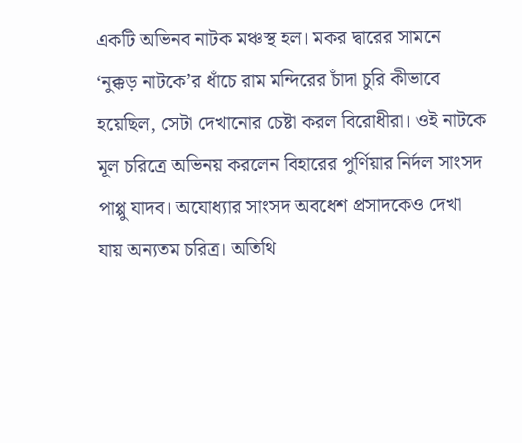একটি অভিনব নাটক মঞ্চস্থ হল। মকর দ্বারের সামনে ‘নুক্কড় নাটকে’র ধাঁচে রাম মন্দিরের চাঁদা চুরি কীভাবে হয়েছিল, সেটা দেখানোর চেষ্টা করল বিরোধীরা। ওই নাটকে মূল চরিত্রে অভিনয় করলেন বিহারের পুর্ণিয়ার নির্দল সাংসদ পাপ্পু যাদব। অযোধ্যার সাংসদ অবধেশ প্রসাদকেও দেখা যায় অন্যতম চরিত্র। অতিথি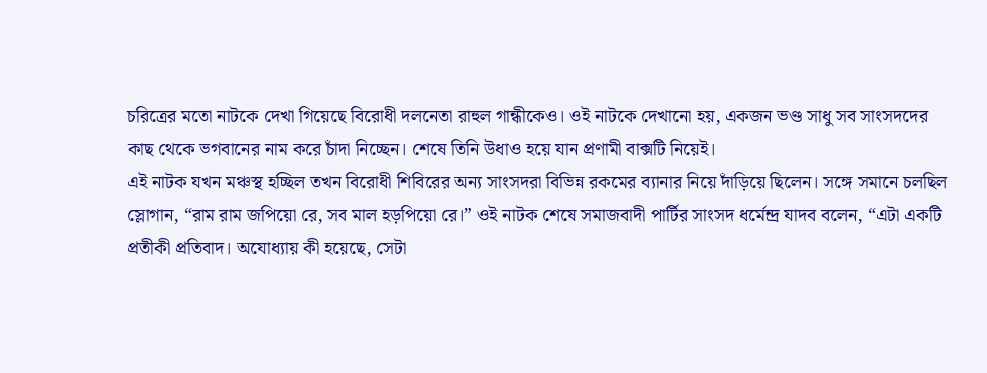চরিত্রের মতো নাটকে দেখা গিয়েছে বিরোধী দলনেতা রাহুল গান্ধীকেও। ওই নাটকে দেখানো হয়, একজন ভণ্ড সাধু সব সাংসদদের কাছ থেকে ভগবানের নাম করে চাঁদা নিচ্ছেন। শেষে তিনি উধাও হয়ে যান প্রণামী বাক্সটি নিয়েই।
এই নাটক যখন মঞ্চস্থ হচ্ছিল তখন বিরোধী শিবিরের অন্য সাংসদরা বিভিন্ন রকমের ব্যানার নিয়ে দাঁড়িয়ে ছিলেন। সঙ্গে সমানে চলছিল স্লোগান, “রাম রাম জপিয়ো রে, সব মাল হড়পিয়ো রে।” ওই নাটক শেষে সমাজবাদী পার্টির সাংসদ ধর্মেন্দ্র যাদব বলেন, “এটা একটি প্রতীকী প্রতিবাদ। অযোধ্যায় কী হয়েছে, সেটা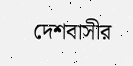দেশবাসীর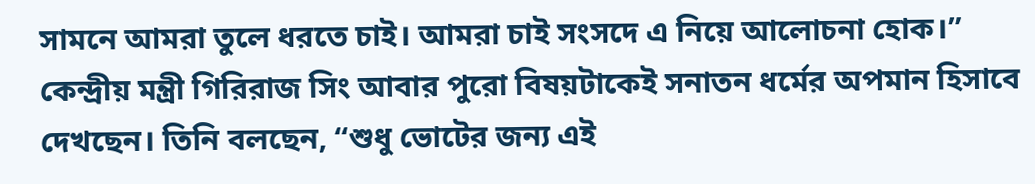সামনে আমরা তুলে ধরতে চাই। আমরা চাই সংসদে এ নিয়ে আলোচনা হোক।” কেন্দ্রীয় মন্ত্রী গিরিরাজ সিং আবার পুরো বিষয়টাকেই সনাতন ধর্মের অপমান হিসাবে দেখছেন। তিনি বলছেন, “শুধু ভোটের জন্য এই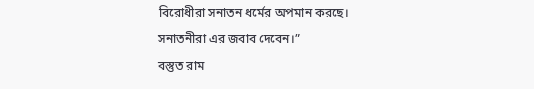বিরোধীরা সনাতন ধর্মের অপমান করছে। সনাতনীরা এর জবাব দেবেন।”
বস্তুত রাম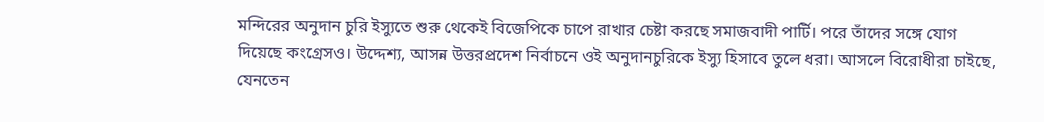মন্দিরের অনুদান চুরি ইস্যুতে শুরু থেকেই বিজেপিকে চাপে রাখার চেষ্টা করছে সমাজবাদী পার্টি। পরে তাঁদের সঙ্গে যোগ দিয়েছে কংগ্রেসও। উদ্দেশ্য, আসন্ন উত্তরপ্রদেশ নির্বাচনে ওই অনুদানচুরিকে ইস্যু হিসাবে তুলে ধরা। আসলে বিরোধীরা চাইছে, যেনতেন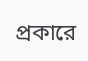প্রকারে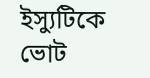ইস্যুটিকে ভোট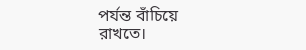পর্যন্ত বাঁচিয়ে রাখতে।